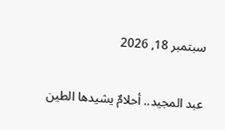سبتمبر 18, 2026

عبد المجيد.. أحلامٌ يشيدها الطين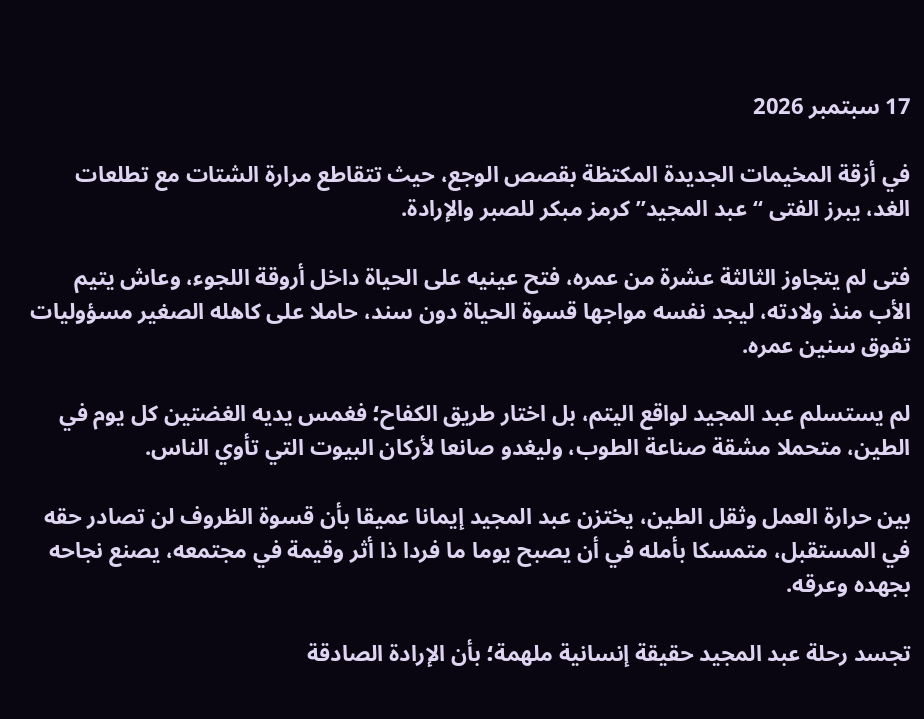17 سبتمبر 2026

في أزقة المخيمات الجديدة المكتظة بقصص الوجع، حيث تتقاطع مرارة الشتات مع تطلعات الغد، يبرز الفتى “عبد المجيد” كرمز مبكر للصبر والإرادة.

فتى لم يتجاوز الثالثة عشرة من عمره، فتح عينيه على الحياة داخل أروقة اللجوء، وعاش يتيم الأب منذ ولادته، ليجد نفسه مواجها قسوة الحياة دون سند، حاملا على كاهله الصغير مسؤوليات تفوق سنين عمره.

لم يستسلم عبد المجيد لواقع اليتم، بل اختار طريق الكفاح؛ فغمس يديه الغضتين كل يوم في الطين، متحملا مشقة صناعة الطوب، وليغدو صانعا لأركان البيوت التي تأوي الناس.

بين حرارة العمل وثقل الطين، يختزن عبد المجيد إيمانا عميقا بأن قسوة الظروف لن تصادر حقه في المستقبل، متمسكا بأمله في أن يصبح يوما ما فردا ذا أثر وقيمة في مجتمعه، يصنع نجاحه بجهده وعرقه.

تجسد رحلة عبد المجيد حقيقة إنسانية ملهمة؛ بأن الإرادة الصادقة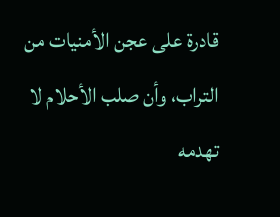قادرة على عجن الأمنيات من التراب، وأن صلب الأحلام لا تهدمه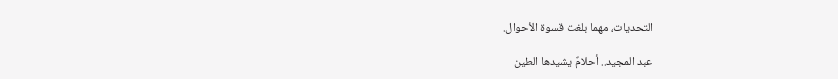التحديات، مهما بلغت قسوة الأحوال.

عبد المجيد.. أحلامٌ يشيدها الطين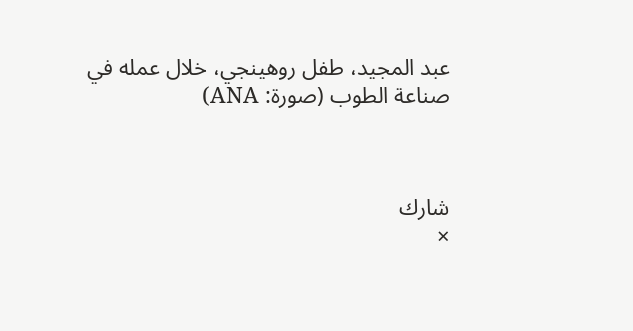عبد المجيد، طفل روهينجي، خلال عمله في صناعة الطوب (صورة: ANA)



شارك
×